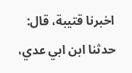اخبرنا قتيبة، قال: حدثنا ابن ابي عدي،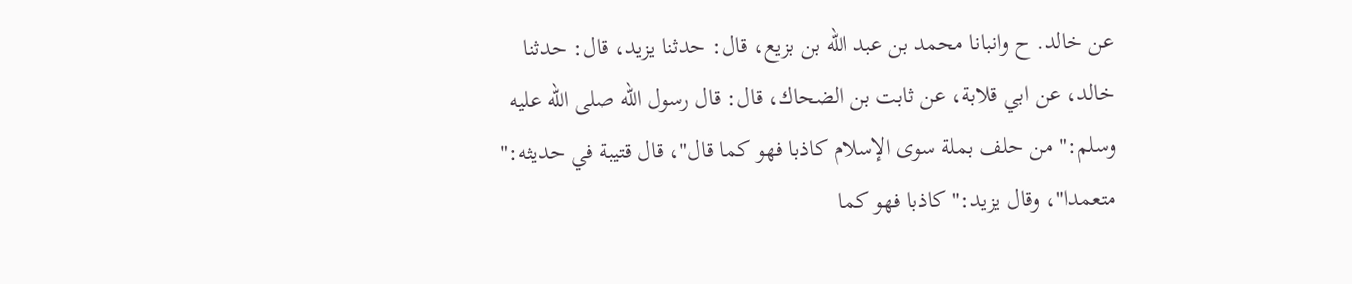عن خالد. ح وانبانا محمد بن عبد الله بن بزيع، قال: حدثنا يزيد، قال: حدثنا خالد، عن ابي قلابة، عن ثابت بن الضحاك، قال: قال رسول الله صلى الله عليه وسلم:" من حلف بملة سوى الإسلام كاذبا فهو كما قال"، قال قتيبة في حديثه:" متعمدا"، وقال يزيد:" كاذبا فهو كما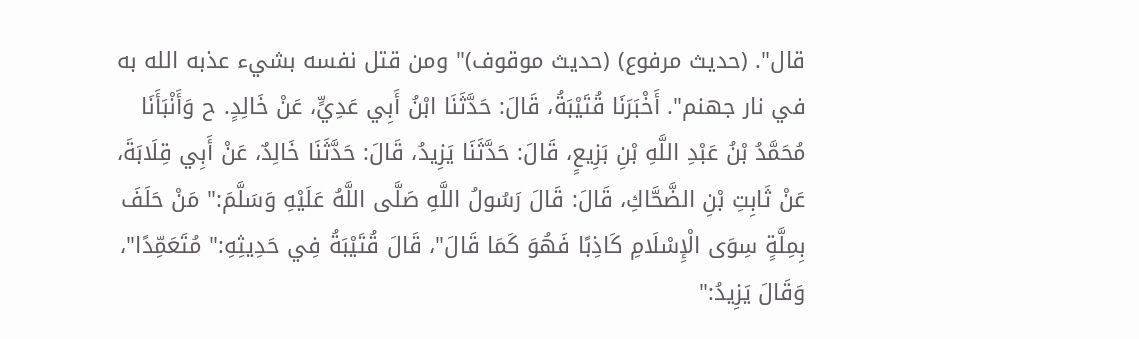قال". (حديث مرفوع) (حديث موقوف)" ومن قتل نفسه بشيء عذبه الله به في نار جهنم". أَخْبَرَنَا قُتَيْبَةُ، قَالَ: حَدَّثَنَا ابْنُ أَبِي عَدِيٍّ، عَنْ خَالِدٍ. ح وَأَنْبَأَنَا مُحَمَّدُ بْنُ عَبْدِ اللَّهِ بْنِ بَزِيعٍ، قَالَ: حَدَّثَنَا يَزِيدُ، قَالَ: حَدَّثَنَا خَالِدٌ، عَنْ أَبِي قِلَابَةَ، عَنْ ثَابِتِ بْنِ الضَّحَّاكِ، قَالَ: قَالَ رَسُولُ اللَّهِ صَلَّى اللَّهُ عَلَيْهِ وَسَلَّمَ:" مَنْ حَلَفَ بِمِلَّةٍ سِوَى الْإِسْلَامِ كَاذِبًا فَهُوَ كَمَا قَالَ"، قَالَ قُتَيْبَةُ فِي حَدِيثِهِ:" مُتَعَمِّدًا"، وَقَالَ يَزِيدُ:"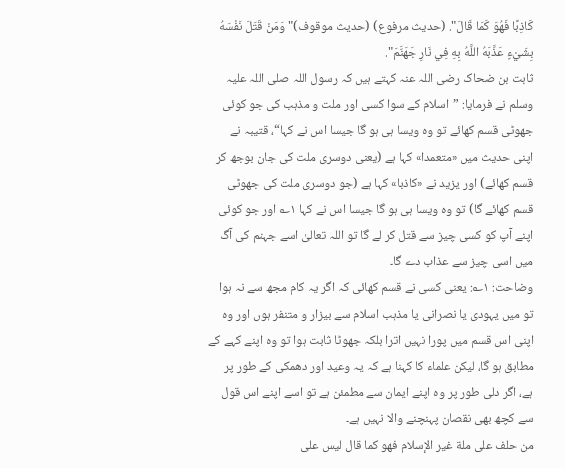كَاذِبًا فَهُوَ كَمَا قَالَ". (حديث مرفوع) (حديث موقوف)" وَمَنْ قَتَلَ نَفْسَهُ بِشَيْءٍ عَذَّبَهُ اللَّهُ بِهِ فِي نَارِ جَهَنَّمَ".
ثابت بن ضحاک رضی اللہ عنہ کہتے ہیں کہ رسول اللہ صلی اللہ علیہ وسلم نے فرمایا: ”اسلام کے سوا کسی اور ملت و مذہب کی جو کوئی جھوٹی قسم کھائے تو وہ ویسا ہی ہو گا جیسا اس نے کہا“، قتیبہ نے اپنی حدیث میں «متعمدا» کہا ہے (یعنی دوسری ملت کی جان بوجھ کر قسم کھائے) اور یزید نے «كاذبا» کہا ہے (جو دوسری ملت کی جھوٹی قسم کھائے گا) تو وہ ویسا ہی ہو گا جیسا اس نے کہا ۱؎ اور جو کوئی اپنے آپ کو کسی چیز سے قتل کر لے گا تو اللہ تعالیٰ اسے جہنم کی آگ میں اسی چیز سے عذاب دے گا۔
وضاحت: ۱؎: یعنی کسی نے قسم کھائی کہ اگر یہ کام مجھ سے نہ ہوا تو میں یہودی یا نصرانی یا مذہب اسلام سے بیزار و متنفر ہوں اور وہ اپنی اس قسم میں پورا نہیں اترا بلکہ جھوٹا ثابت ہوا تو وہ اپنے کہے کے مطابق ہو گا، لیکن علماء کا کہنا ہے کہ یہ وعید اور دھمکی کے طور پر ہے، اگر دلی طور پر وہ اپنے ایمان سے مطمئن ہے تو اسے اپنے اس قول سے کچھ بھی نقصان پہنچنے والا نہیں ہے۔
من حلف على ملة غير الإسلام فهو كما قال ليس على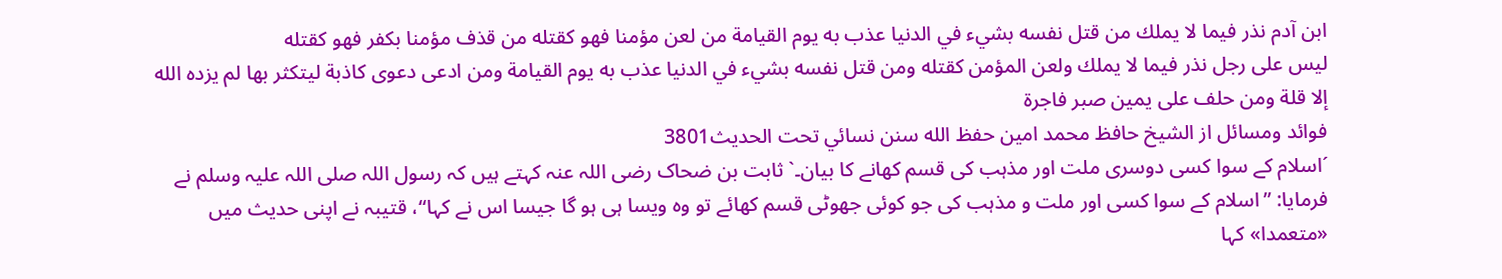ابن آدم نذر فيما لا يملك من قتل نفسه بشيء في الدنيا عذب به يوم القيامة من لعن مؤمنا فهو كقتله من قذف مؤمنا بكفر فهو كقتله
ليس على رجل نذر فيما لا يملك ولعن المؤمن كقتله ومن قتل نفسه بشيء في الدنيا عذب به يوم القيامة ومن ادعى دعوى كاذبة ليتكثر بها لم يزده الله إلا قلة ومن حلف على يمين صبر فاجرة
فوائد ومسائل از الشيخ حافظ محمد امين حفظ الله سنن نسائي تحت الحديث3801
´اسلام کے سوا کسی دوسری ملت اور مذہب کی قسم کھانے کا بیان۔` ثابت بن ضحاک رضی اللہ عنہ کہتے ہیں کہ رسول اللہ صلی اللہ علیہ وسلم نے فرمایا: ”اسلام کے سوا کسی اور ملت و مذہب کی جو کوئی جھوٹی قسم کھائے تو وہ ویسا ہی ہو گا جیسا اس نے کہا“، قتیبہ نے اپنی حدیث میں «متعمدا» کہا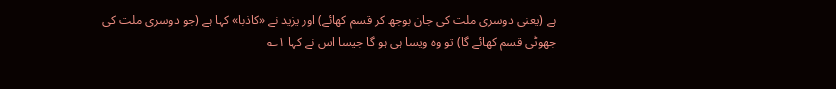ہے (یعنی دوسری ملت کی جان بوجھ کر قسم کھائے) اور یزید نے «كاذبا» کہا ہے (جو دوسری ملت کی جھوٹی قسم کھائے گا) تو وہ ویسا ہی ہو گا جیسا اس نے کہا ۱؎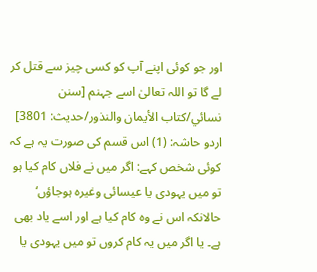اور جو کوئی اپنے آپ کو کسی چیز سے قتل کر لے گا تو اللہ تعالیٰ اسے جہنم [سنن نسائي/كتاب الأيمان والنذور/حدیث: 3801]
اردو حاشہ: (1) اس قسم کی صورت یہ ہے کہ کوئی شخص کہے: اگر میں نے فلاں کام کیا ہو تو میں یہودی یا عیسائی وغیرہ ہوجاؤں‘ حالانکہ اس نے وہ کام کیا ہے اور اسے یاد بھی ہے۔ یا اگر میں یہ کام کروں تو میں یہودی یا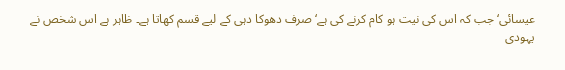عیسائی‘ جب کہ اس کی نیت ہو کام کرنے کی ہے‘ صرف دھوکا دہی کے لیے قسم کھاتا ہے۔ ظاہر ہے اس شخص نے یہودی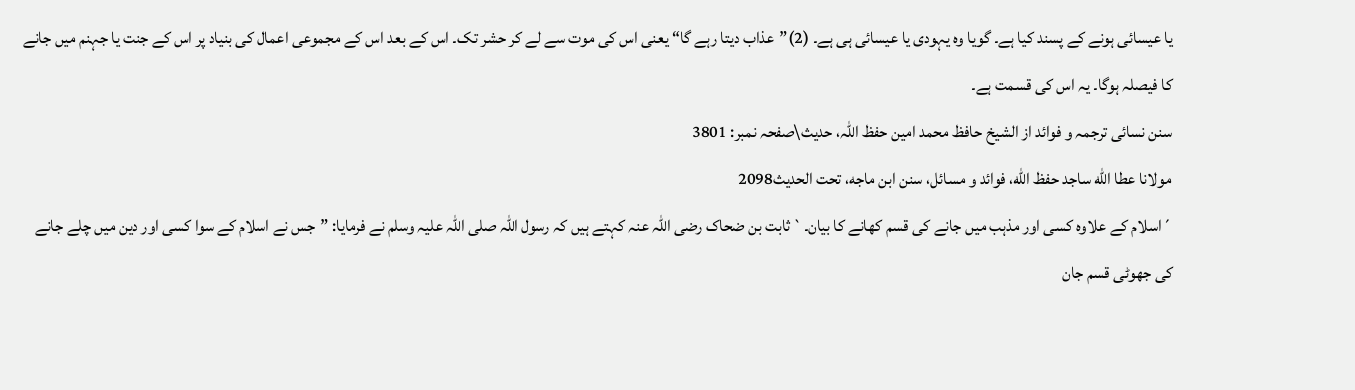یا عیسائی ہونے کے پسند کیا ہے۔ گویا وہ یہودی یا عیسائی ہی ہے۔ (2)”عذاب دیتا رہے گا“ یعنی اس کی موت سے لے کر حشر تک۔ اس کے بعد اس کے مجموعی اعمال کی بنیاد پر اس کے جنت یا جہنم میں جانے کا فیصلہ ہوگا۔ یہ اس کی قسمت ہے۔
سنن نسائی ترجمہ و فوائد از الشیخ حافظ محمد امین حفظ اللہ، حدیث\صفحہ نمبر: 3801
مولانا عطا الله ساجد حفظ الله، فوائد و مسائل، سنن ابن ماجه، تحت الحديث2098
´اسلام کے علاوہ کسی اور مذہب میں جانے کی قسم کھانے کا بیان۔` ثابت بن ضحاک رضی اللہ عنہ کہتے ہیں کہ رسول اللہ صلی اللہ علیہ وسلم نے فرمایا: ”جس نے اسلام کے سوا کسی اور دین میں چلے جانے کی جھوٹی قسم جان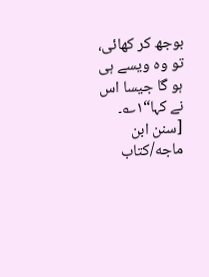بوجھ کر کھائی، تو وہ ویسے ہی ہو گا جیسا اس نے کہا“۱؎۔ [سنن ابن ماجه/كتاب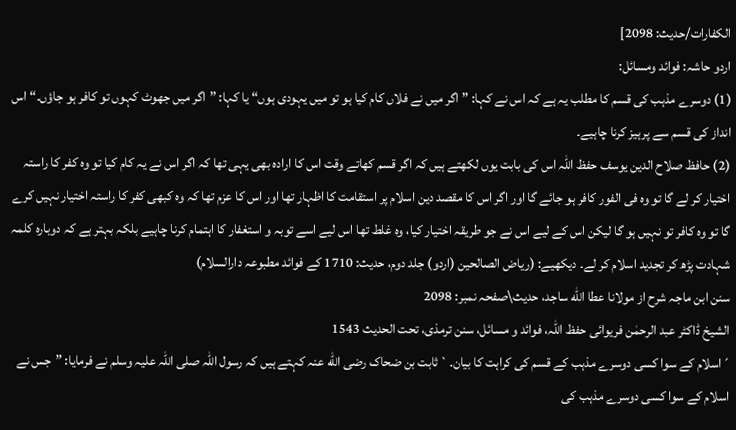الكفارات/حدیث: 2098]
اردو حاشہ: فوائد ومسائل:
(1) دوسرے مذہب کی قسم کا مطلب یہ ہے کہ اس نے کہا: ”اگر میں نے فلاں کام کیا ہو تو میں یہودی ہوں“ یا کہا: ”اگر میں جھوٹ کہوں تو کافر ہو جاؤں۔“ اس انداز کی قسم سے پرہیز کرنا چاہیے۔
(2) حافظ صلاح الدین یوسف حفظ اللہ اس کی بابت یوں لکھتے ہیں کہ اگر قسم کھاتے وقت اس کا ارادہ بھی یہی تھا کہ اگر اس نے یہ کام کیا تو وہ کفر کا راستہ اختیار کر لے گا تو وہ فی الفور کافر ہو جائے گا اور اگر اس کا مقصد دین اسلام پر استقامت کا اظہار تھا اور اس کا عزم تھا کہ وہ کبھی کفر کا راستہ اختیار نہیں کرے گا تو وہ کافر تو نہیں ہو گا لیکن اس کے لیے اس نے جو طریقہ اختیار کیا، وہ غلط تھا اس لیے اسے توبہ و استغفار کا اہتمام کرنا چاہیے بلکہ بہتر ہے کہ دوبارہ کلمہ شہادت پڑھ کر تجدید اسلام کر لے۔ دیکھیے: (ریاض الصالحین (اردو) جلد دوم، حدیث: 1710 کے فوائد مطبوعہ دارالسلام)
سنن ابن ماجہ شرح از مولانا عطا الله ساجد، حدیث\صفحہ نمبر: 2098
الشیخ ڈاکٹر عبد الرحمٰن فریوائی حفظ اللہ، فوائد و مسائل، سنن ترمذی، تحت الحديث 1543
´اسلام کے سوا کسی دوسرے مذہب کے قسم کی کراہت کا بیان۔` ثابت بن ضحاک رضی الله عنہ کہتے ہیں کہ رسول اللہ صلی اللہ علیہ وسلم نے فرمایا: ”جس نے اسلام کے سوا کسی دوسرے مذہب کی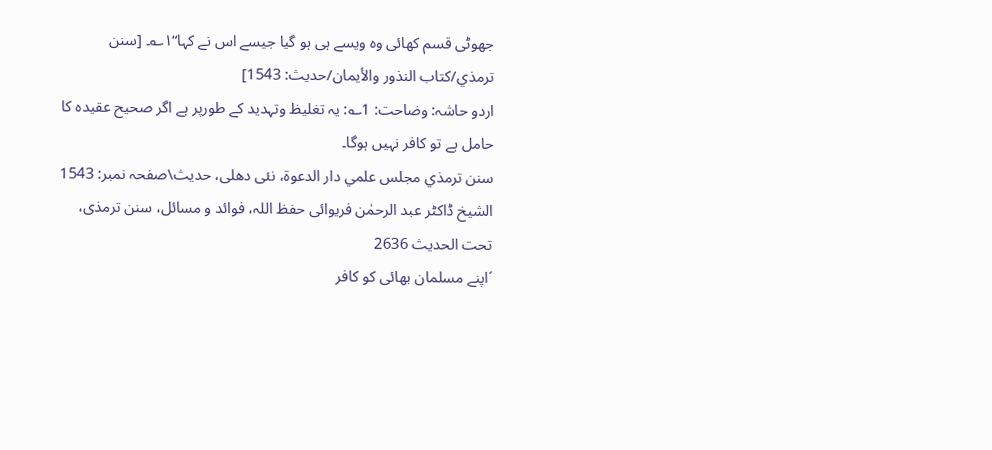جھوٹی قسم کھائی وہ ویسے ہی ہو گیا جیسے اس نے کہا“۱؎۔ [سنن ترمذي/كتاب النذور والأيمان/حدیث: 1543]
اردو حاشہ: وضاحت: 1؎: یہ تغلیظ وتہدید کے طورپر ہے اگر صحیح عقیدہ کا حامل ہے تو کافر نہیں ہوگا۔
سنن ترمذي مجلس علمي دار الدعوة، نئى دهلى، حدیث\صفحہ نمبر: 1543
الشیخ ڈاکٹر عبد الرحمٰن فریوائی حفظ اللہ، فوائد و مسائل، سنن ترمذی، تحت الحديث 2636
´اپنے مسلمان بھائی کو کافر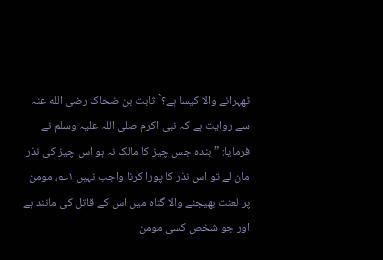ٹھہرانے والا کیسا ہے؟` ثابت بن ضحاک رضی الله عنہ سے روایت ہے کہ نبی اکرم صلی اللہ علیہ وسلم نے فرمایا: ”بندہ جس چیز کا مالک نہ ہو اس چیز کی نذر مان لے تو اس نذر کا پورا کرنا واجب نہیں ۱؎، مومن پر لعنت بھیجنے والا گناہ میں اس کے قاتل کی مانند ہے اور جو شخص کسی مومن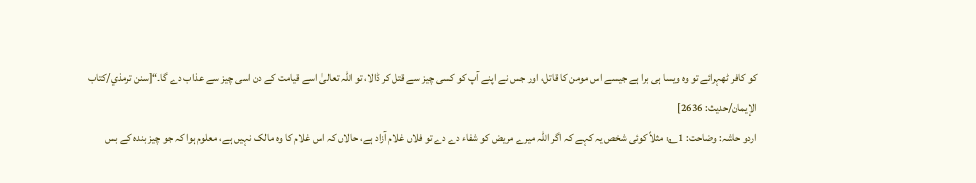کو کافر ٹھہرائے تو وہ ویسا ہی برا ہے جیسے اس مومن کا قاتل، اور جس نے اپنے آپ کو کسی چیز سے قتل کر ڈالا، تو اللہ تعالیٰ اسے قیامت کے دن اسی چیز سے عذاب دے گا۔“[سنن ترمذي/كتاب الإيمان/حدیث: 2636]
اردو حاشہ: وضاحت: 1؎: مثلاً کوئی شخص یہ کہے کہ اگر اللہ میرے مریض کو شفاء دے دے تو فلاں غلام آزاد ہے، حالاں کہ اس غلام کا وہ مالک نہیں ہے، معلوم ہوا کہ جو چیز بندہ کے بس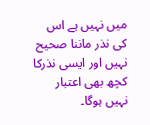میں نہیں ہے اس کی نذر ماننا صحیح نہیں اور ایسی نذرکا کچھ بھی اعتبار نہیں ہوگا۔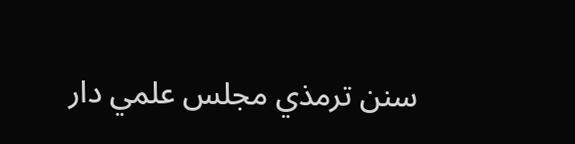سنن ترمذي مجلس علمي دار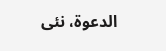الدعوة، نئى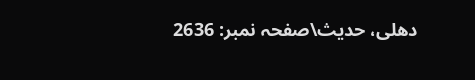دهلى، حدیث\صفحہ نمبر: 2636